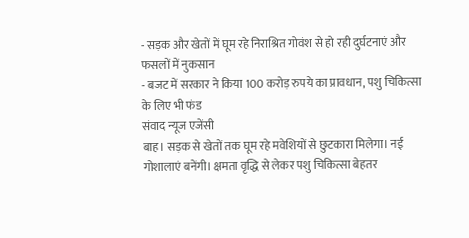- सड़क और खेतों में घूम रहे निराश्रित गोवंश से हो रही दुर्घटनाएं और फसलों में नुकसान
- बजट में सरकार ने किया 100 करोड़ रुपये का प्रावधान, पशु चिकित्सा के लिए भी फंड
संवाद न्यूज एजेंसी
बाह। सड़क से खेतों तक घूम रहे मवेशियों से छुटकारा मिलेगा। नई गोशालाएं बनेंगी। क्षमता वृद्धि से लेकर पशु चिकित्सा बेहतर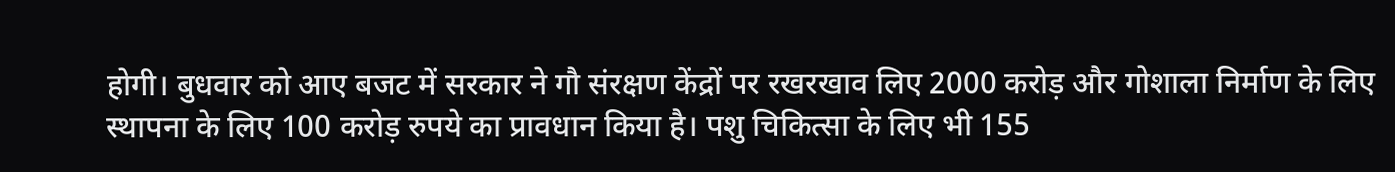होगी। बुधवार को आए बजट में सरकार ने गौ संरक्षण केंद्रों पर रखरखाव लिए 2000 करोड़ और गोशाला निर्माण के लिए स्थापना के लिए 100 करोड़ रुपये का प्रावधान किया है। पशु चिकित्सा के लिए भी 155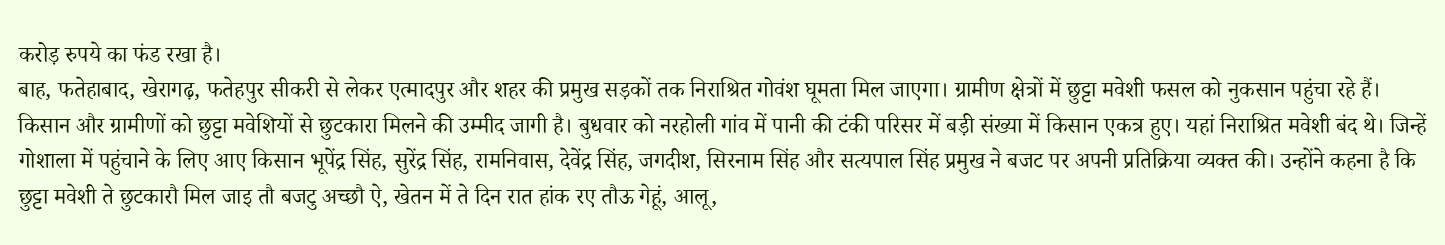करोड़ रुपये का फंड रखा है।
बाह, फतेहाबाद, खेरागढ़, फतेहपुर सीकरी से लेकर एत्मादपुर और शहर की प्रमुख सड़कों तक निराश्रित गोवंश घूमता मिल जाएगा। ग्रामीण क्षेत्रों में छुट्टा मवेशी फसल को नुकसान पहुंचा रहे हैं। किसान और ग्रामीणों को छुट्टा मवेशियों से छुटकारा मिलने की उम्मीद जागी है। बुधवार को नरहोली गांव में पानी की टंकी परिसर में बड़ी संख्या में किसान एकत्र हुए। यहां निराश्रित मवेशी बंद थे। जिन्हें गोशाला में पहुंचाने के लिए आए किसान भूपेंद्र सिंह, सुरेंद्र सिंह, रामनिवास, देवेंद्र सिंह, जगदीश, सिरनाम सिंह और सत्यपाल सिंह प्रमुख ने बजट पर अपनी प्रतिक्रिया व्यक्त की। उन्होंने कहना है कि छुट्टा मवेशी ते छुटकारौ मिल जाइ तौ बजटु अच्छौ ऐ, खेतन में ते दिन रात हांक रए तौऊ गेहूं, आलू,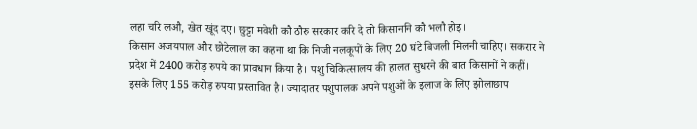लहा चरि लऔ, खेत खूंद दए। छुट्टा मवेशी कौ ठौरु सरकार करि दे तो किसाननि कौ भलौ होइ।
किसान अजयपाल और छोटेलाल का कहना था कि निजी नलकूपों के लिए 20 घंटे बिजली मिलनी चाहिए। सकरार ने प्रदेश में 2400 करोड़ रुपये का प्रावधान किया है। पशु चिकित्सालय की हालत सुधरने की बात किसानों ने कहीं। इसके लिए 155 करोड़ रुपया प्रस्तावित है। ज्यादातर पशुपालक अपने पशुओं के इलाज के लिए झोलाछाप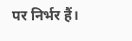पर निर्भर हैं।